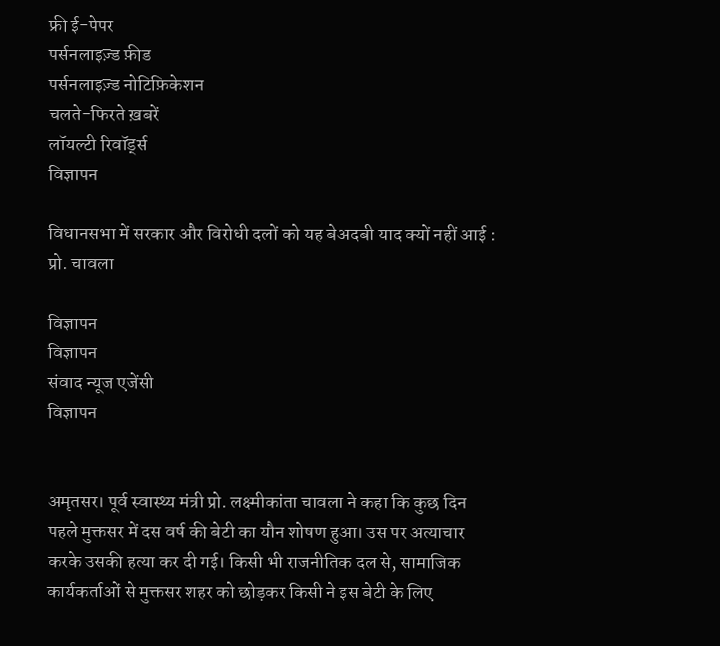फ्री ई-पेपर
पर्सनलाइज़्ड फ़ीड
पर्सनलाइज़्ड नोटिफ़िकेशन
चलते-फिरते ख़बरें
लॉयल्टी रिवॉर्ड्स
विज्ञापन

विधानसभा में सरकार और विरोधी दलों को यह बेअदबी याद क्यों नहीं आई : प्रो. चावला

विज्ञापन
विज्ञापन
संवाद न्यूज एजेंसी
विज्ञापन


अमृतसर। पूर्व स्वास्थ्य मंत्री प्रो. लक्ष्मीकांता चावला ने कहा कि कुछ दिन पहले मुक्तसर में दस वर्ष की बेटी का यौन शोषण हुआ। उस पर अत्याचार करके उसकी हत्या कर दी गई। किसी भी राजनीतिक दल से, सामाजिक कार्यकर्ताओं से मुक्तसर शहर को छोड़कर किसी ने इस बेटी के लिए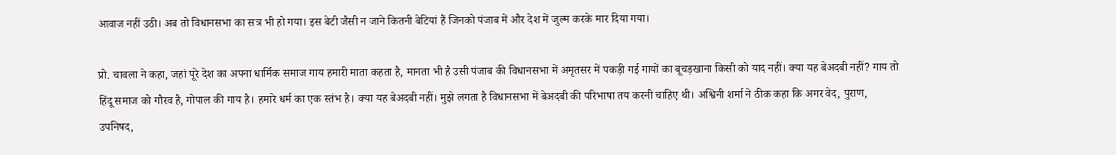आवाज नहीं उठी। अब तो विधानसभा का सत्र भी हो गया। इस बेटी जैसी न जाने कितनी बेटियां हैं जिनको पंजाब में और देश में जुल्म करके मार दिया गया।

प्रो. चावला ने कहा, जहां पूरे देश का अपना धार्मिक समाज गाय हमारी माता कहता है, मानता भी है उसी पंजाब की विधानसभा में अमृतसर में पकड़ी गई गायों का बूचड़खाना किसी को याद नहीं। क्या यह बेअदबी नहीं? गाय तो हिंदू समाज को गौरव है, गोपाल की गाय है। हमारे धर्म का एक स्तंभ है। क्या यह बेअदबी नहीं। मुझे लगता है विधानसभा में बेअदबी की परिभाषा तय करनी चाहिए थी। अश्विनी शर्मा ने ठीक कहा कि अगर वेद, पुराण, उपनिषद,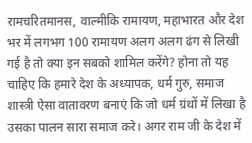रामचरितमानस, वाल्मीकि रामायण, महाभारत और देश भर में लगभग 100 रामायण अलग अलग ढंग से लिखी गई है तो क्या इन सबको शामिल करेंगे? होना तो यह चाहिए कि हमारे देश के अध्यापक, धर्म गुरु, समाज शास्त्री ऐसा वातावरण बनाएं कि जो धर्म ग्रंथों में लिखा है उसका पालन सारा समाज करे। अगर राम जी के देश में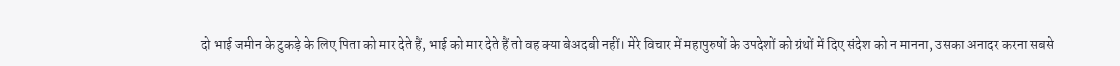दो भाई जमीन के टुकड़े के लिए पिता को मार देते हैं, भाई को मार देते हैं तो वह क्या बेअदबी नहीं। मेरे विचार में महापुरुषों के उपदेशों को ग्रंथों में दिए संदेश को न मानना, उसका अनादर करना सबसे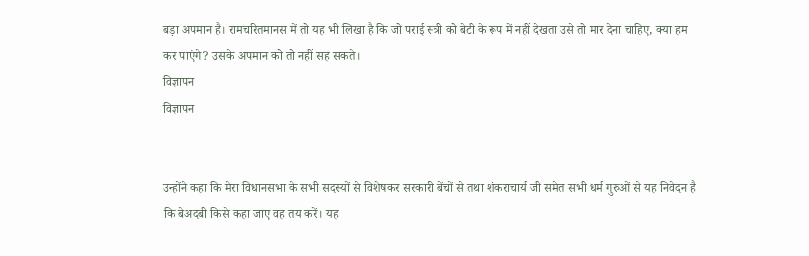बड़ा अपमान है। रामचरितमानस में तो यह भी लिखा है कि जो पराई स्त्री को बेटी के रूप में नहीं देखता उसे तो मार देना चाहिए, क्या हम कर पाएंगे? उसके अपमान को तो नहीं सह सकते।
विज्ञापन
विज्ञापन


उन्होंने कहा कि मेरा विधानसभा के सभी सदस्यों से विशेषकर सरकारी बेंचों से तथा शंकराचार्य जी समेत सभी धर्म गुरुओं से यह निवेदन है कि बेअदबी किसे कहा जाए वह तय करें। यह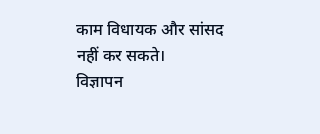काम विधायक और सांसद नहीं कर सकते।
विज्ञापन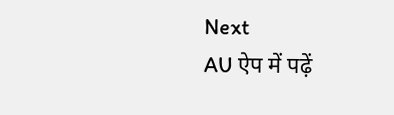Next
AU ऐप में पढ़ें